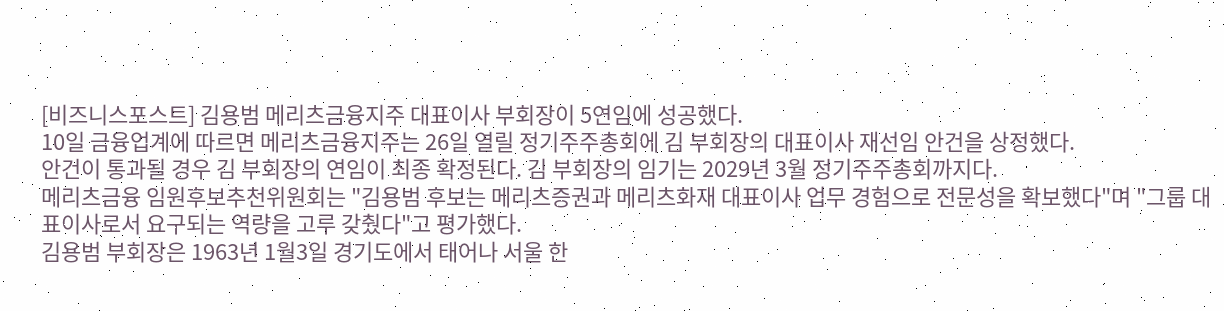[비즈니스포스트] 김용범 메리츠금융지주 대표이사 부회장이 5연임에 성공했다.
10일 금융업계에 따르면 메리츠금융지주는 26일 열릴 정기주주총회에 김 부회장의 대표이사 재선임 안건을 상정했다.
안건이 통과될 경우 김 부회장의 연임이 최종 확정된다. 김 부회장의 임기는 2029년 3월 정기주주총회까지다.
메리츠금융 임원후보추천위원회는 "김용범 후보는 메리츠증권과 메리츠화재 대표이사 업무 경험으로 전문성을 확보했다"며 "그룹 대표이사로서 요구되는 역량을 고루 갖췄다"고 평가했다.
김용범 부회장은 1963년 1월3일 경기도에서 태어나 서울 한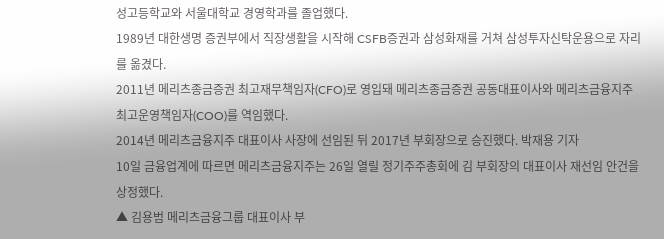성고등학교와 서울대학교 경영학과를 졸업했다.
1989년 대한생명 증권부에서 직장생활을 시작해 CSFB증권과 삼성화재를 거쳐 삼성투자신탁운용으로 자리를 옮겼다.
2011년 메리츠종금증권 최고재무책임자(CFO)로 영입돼 메리츠종금증권 공동대표이사와 메리츠금융지주 최고운영책임자(COO)를 역임했다.
2014년 메리츠금융지주 대표이사 사장에 선임된 뒤 2017년 부회장으로 승진했다. 박재용 기자
10일 금융업계에 따르면 메리츠금융지주는 26일 열릴 정기주주총회에 김 부회장의 대표이사 재선임 안건을 상정했다.
▲ 김용범 메리츠금융그룹 대표이사 부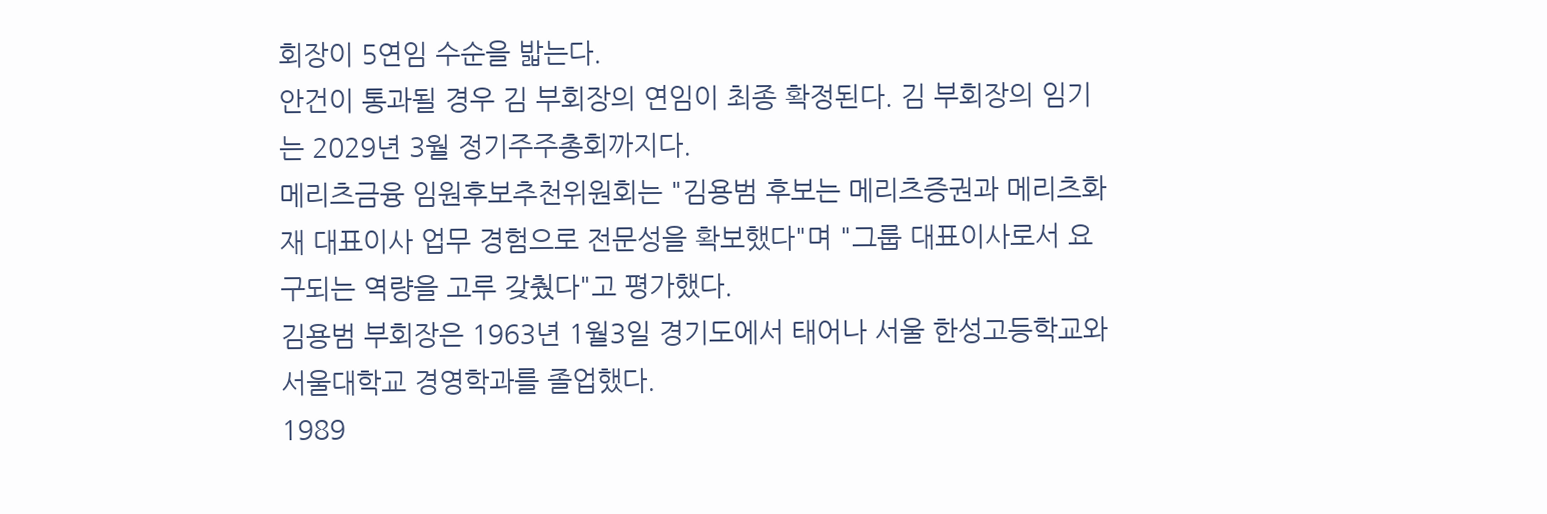회장이 5연임 수순을 밟는다.
안건이 통과될 경우 김 부회장의 연임이 최종 확정된다. 김 부회장의 임기는 2029년 3월 정기주주총회까지다.
메리츠금융 임원후보추천위원회는 "김용범 후보는 메리츠증권과 메리츠화재 대표이사 업무 경험으로 전문성을 확보했다"며 "그룹 대표이사로서 요구되는 역량을 고루 갖췄다"고 평가했다.
김용범 부회장은 1963년 1월3일 경기도에서 태어나 서울 한성고등학교와 서울대학교 경영학과를 졸업했다.
1989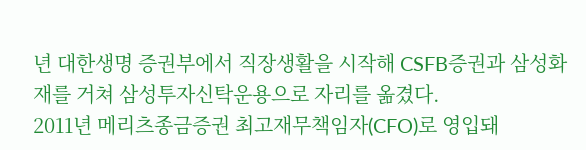년 대한생명 증권부에서 직장생활을 시작해 CSFB증권과 삼성화재를 거쳐 삼성투자신탁운용으로 자리를 옮겼다.
2011년 메리츠종금증권 최고재무책임자(CFO)로 영입돼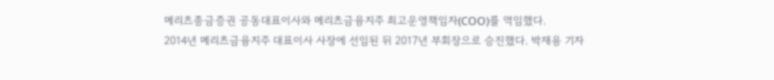메리츠종금증권 공동대표이사와 메리츠금융지주 최고운영책임자(COO)를 역임했다.
2014년 메리츠금융지주 대표이사 사장에 선임된 뒤 2017년 부회장으로 승진했다. 박재용 기자